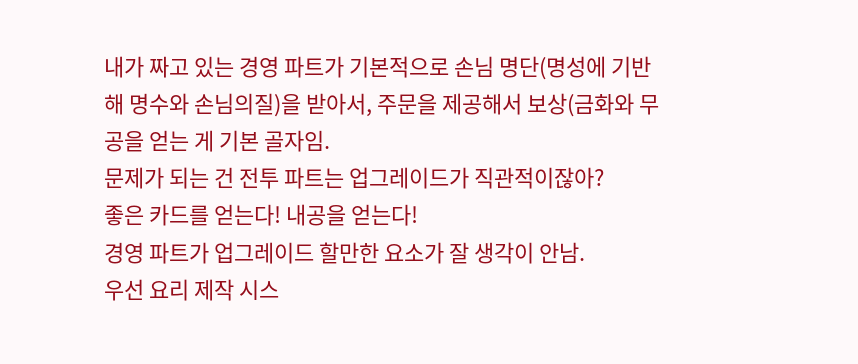내가 짜고 있는 경영 파트가 기본적으로 손님 명단(명성에 기반해 명수와 손님의질)을 받아서, 주문을 제공해서 보상(금화와 무공을 얻는 게 기본 골자임.
문제가 되는 건 전투 파트는 업그레이드가 직관적이잖아?
좋은 카드를 얻는다! 내공을 얻는다!
경영 파트가 업그레이드 할만한 요소가 잘 생각이 안남.
우선 요리 제작 시스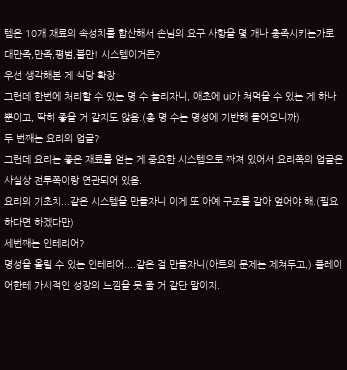템은 10개 재료의 속성치를 합산해서 손님의 요구 사항을 몇 개나 충족시키는가로 대만족,만족,평범,불만! 시스템이거든?
우선 생각해본 게 식당 확장
그런데 한번에 처리할 수 있는 명 수 늘리자니, 애초에 ui가 쳐먹을 수 있는 게 하나 뿐이고, 딱히 좋을 거 같지도 않음.(총 명 수는 명성에 기반해 들어오니까)
두 번째는 요리의 업글?
그런데 요리는 좋은 재료를 얻는 게 중요한 시스템으로 짜져 있어서 요리쪽의 업글은 사실상 전투쪽이랑 연관되어 있음.
요리의 기초치...같은 시스템을 만들자니 이게 또 아예 구조를 갈아 엎어야 해.(필요하다면 하겠다만)
세번째는 인테리어?
명성을 올릴 수 있는 인테리어....같은 걸 만들자니(아트의 문제는 제쳐두고,) 플레이어한테 가시적인 성장의 느낌을 못 줄 거 같단 말이지.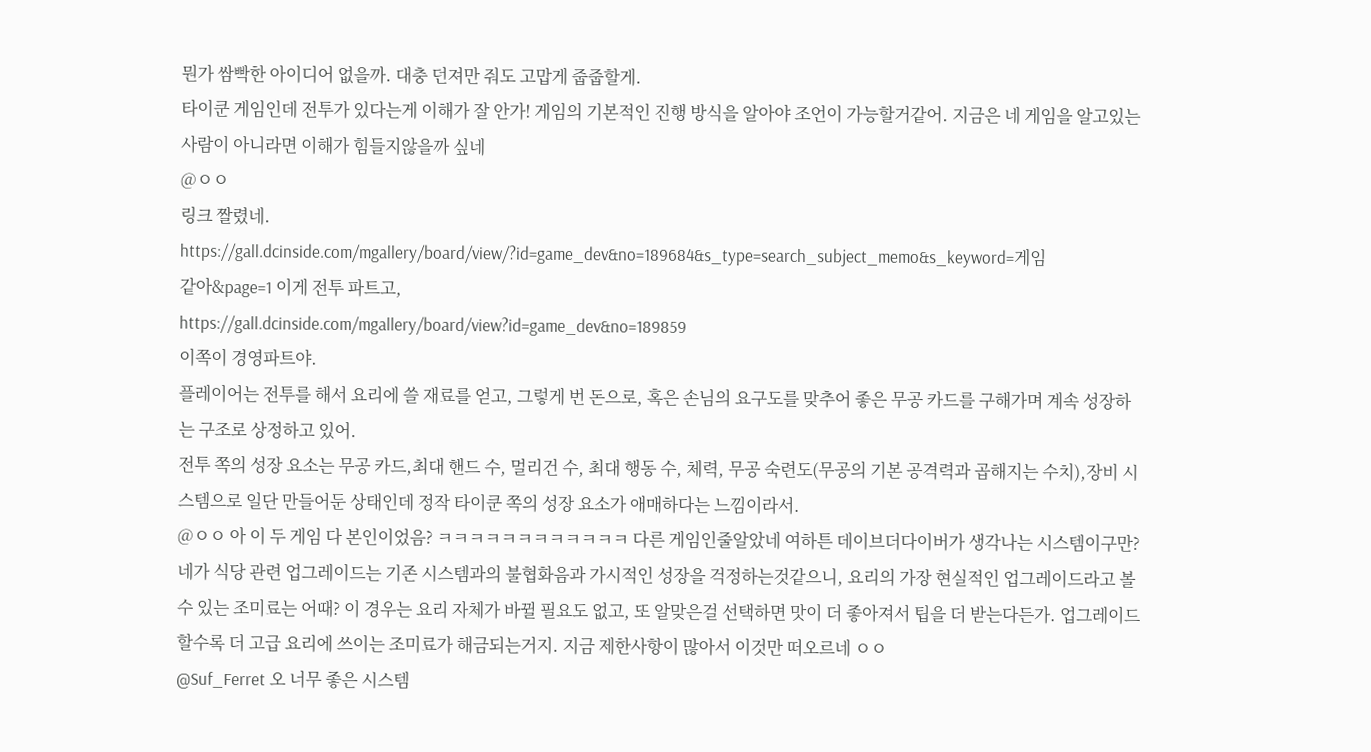뭔가 쌈빡한 아이디어 없을까. 대충 던져만 줘도 고맙게 줍줍할게.
타이쿤 게임인데 전투가 있다는게 이해가 잘 안가! 게임의 기본적인 진행 방식을 알아야 조언이 가능할거같어. 지금은 네 게임을 알고있는 사람이 아니라면 이해가 힘들지않을까 싶네
@ㅇㅇ
링크 짤렸네.
https://gall.dcinside.com/mgallery/board/view/?id=game_dev&no=189684&s_type=search_subject_memo&s_keyword=게임
같아&page=1 이게 전투 파트고,
https://gall.dcinside.com/mgallery/board/view?id=game_dev&no=189859
이쪽이 경영파트야.
플레이어는 전투를 해서 요리에 쓸 재료를 얻고, 그렇게 번 돈으로, 혹은 손님의 요구도를 맞추어 좋은 무공 카드를 구해가며 계속 성장하는 구조로 상정하고 있어.
전투 쪽의 성장 요소는 무공 카드,최대 핸드 수, 멀리건 수, 최대 행동 수, 체력, 무공 숙련도(무공의 기본 공격력과 곱해지는 수치),장비 시스템으로 일단 만들어둔 상태인데 정작 타이쿤 쪽의 성장 요소가 애매하다는 느낌이라서.
@ㅇㅇ 아 이 두 게임 다 본인이었음? ㅋㅋㅋㅋㅋㅋㅋㅋㅋㅋㅋㅋ 다른 게임인줄알았네 여하튼 데이브더다이버가 생각나는 시스템이구만? 네가 식당 관련 업그레이드는 기존 시스템과의 불협화음과 가시적인 성장을 걱정하는것같으니, 요리의 가장 현실적인 업그레이드라고 볼 수 있는 조미료는 어때? 이 경우는 요리 자체가 바뀔 필요도 없고, 또 알맞은걸 선택하면 맛이 더 좋아져서 팁을 더 받는다든가. 업그레이드 할수록 더 고급 요리에 쓰이는 조미료가 해금되는거지. 지금 제한사항이 많아서 이것만 떠오르네 ㅇㅇ
@Suf_Ferret 오 너무 좋은 시스템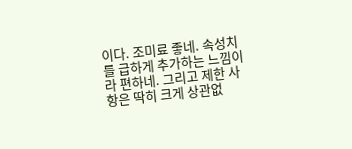이다. 조미료 좋네. 속성치를 급하게 추가하는 느낌이라 편하네. 그리고 제한 사항은 딱히 크게 상관없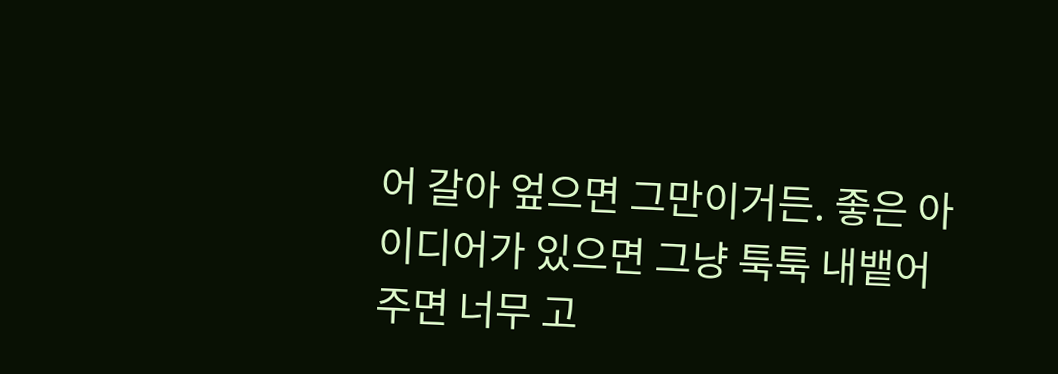어 갈아 엎으면 그만이거든. 좋은 아이디어가 있으면 그냥 툭툭 내뱉어주면 너무 고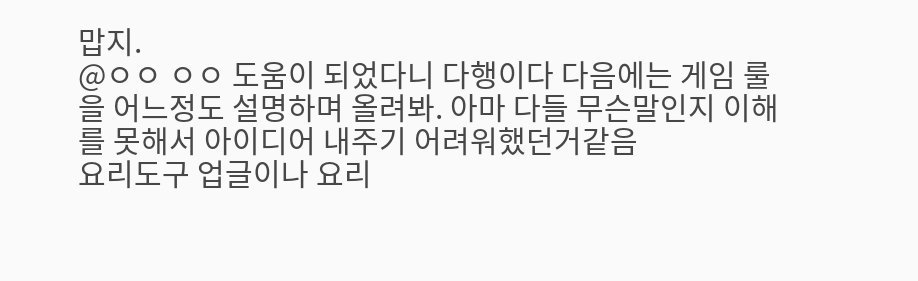맙지.
@ㅇㅇ ㅇㅇ 도움이 되었다니 다행이다 다음에는 게임 룰을 어느정도 설명하며 올려봐. 아마 다들 무슨말인지 이해를 못해서 아이디어 내주기 어려워했던거같음
요리도구 업글이나 요리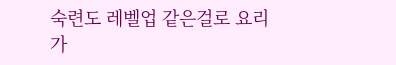숙련도 레벨업 같은걸로 요리가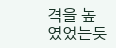격을 높였었는듯